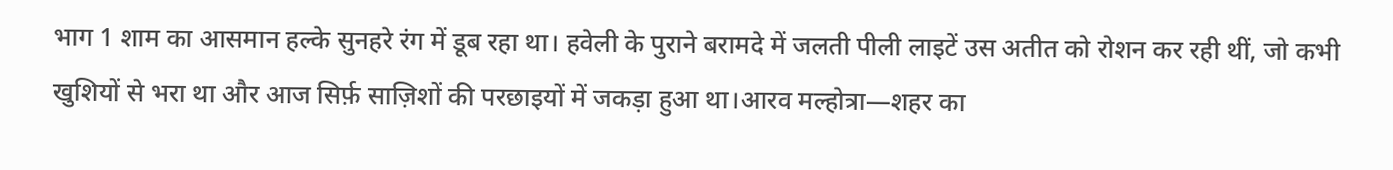भाग 1 शाम का आसमान हल्के सुनहरे रंग में डूब रहा था। हवेली के पुराने बरामदे में जलती पीली लाइटें उस अतीत को रोशन कर रही थीं, जो कभी खुशियों से भरा था और आज सिर्फ़ साज़िशों की परछाइयों में जकड़ा हुआ था।आरव मल्होत्रा—शहर का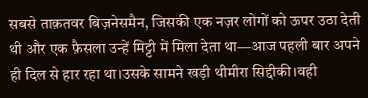सबसे ताक़तवर बिज़नेसमैन, जिसकी एक नज़र लोगों को ऊपर उठा देती थी और एक फ़ैसला उन्हें मिट्टी में मिला देता था—आज पहली बार अपने ही दिल से हार रहा था।उसके सामने खड़ी थीमीरा सिद्दीकी।वही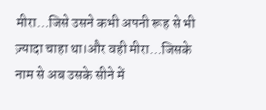मीरा…जिसे उसने कभी अपनी रूह से भी ज़्यादा चाहा था।और वही मीरा…जिसके नाम से अब उसके सीने में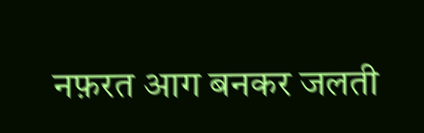नफ़रत आग बनकर जलती